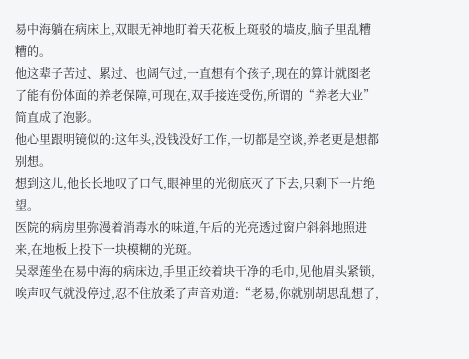易中海躺在病床上,双眼无神地盯着天花板上斑驳的墙皮,脑子里乱糟糟的。
他这辈子苦过、累过、也阔气过,一直想有个孩子,现在的算计就图老了能有份体面的养老保障,可现在,双手接连受伤,所谓的“养老大业”简直成了泡影。
他心里跟明镜似的:这年头,没钱没好工作,一切都是空谈,养老更是想都别想。
想到这儿,他长长地叹了口气,眼神里的光彻底灭了下去,只剩下一片绝望。
医院的病房里弥漫着消毒水的味道,午后的光亮透过窗户斜斜地照进来,在地板上投下一块模糊的光斑。
吴翠莲坐在易中海的病床边,手里正绞着块干净的毛巾,见他眉头紧锁,唉声叹气就没停过,忍不住放柔了声音劝道:“老易,你就别胡思乱想了,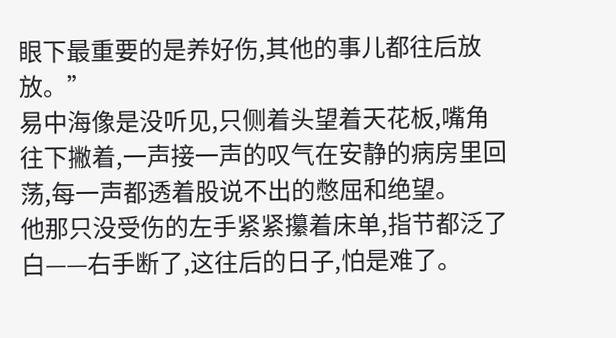眼下最重要的是养好伤,其他的事儿都往后放放。”
易中海像是没听见,只侧着头望着天花板,嘴角往下撇着,一声接一声的叹气在安静的病房里回荡,每一声都透着股说不出的憋屈和绝望。
他那只没受伤的左手紧紧攥着床单,指节都泛了白——右手断了,这往后的日子,怕是难了。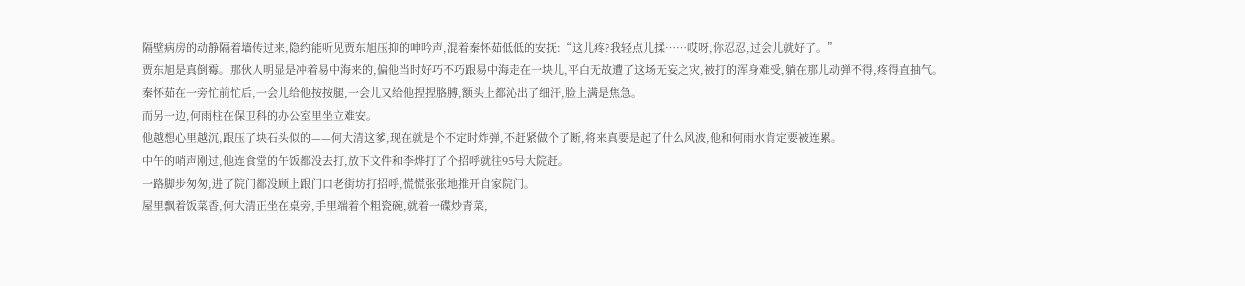隔壁病房的动静隔着墙传过来,隐约能听见贾东旭压抑的呻吟声,混着秦怀茹低低的安抚:“这儿疼?我轻点儿揉……哎呀,你忍忍,过会儿就好了。”
贾东旭是真倒霉。那伙人明显是冲着易中海来的,偏他当时好巧不巧跟易中海走在一块儿,平白无故遭了这场无妄之灾,被打的浑身难受,躺在那儿动弹不得,疼得直抽气。
秦怀茹在一旁忙前忙后,一会儿给他按按腿,一会儿又给他捏捏胳膊,额头上都沁出了细汗,脸上满是焦急。
而另一边,何雨柱在保卫科的办公室里坐立难安。
他越想心里越沉,跟压了块石头似的——何大清这爹,现在就是个不定时炸弹,不赶紧做个了断,将来真要是起了什么风波,他和何雨水肯定要被连累。
中午的哨声刚过,他连食堂的午饭都没去打,放下文件和李烨打了个招呼就往95号大院赶。
一路脚步匆匆,进了院门都没顾上跟门口老街坊打招呼,慌慌张张地推开自家院门。
屋里飘着饭菜香,何大清正坐在桌旁,手里端着个粗瓷碗,就着一碟炒青菜,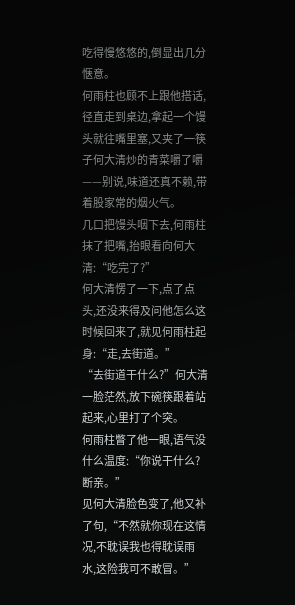吃得慢悠悠的,倒显出几分惬意。
何雨柱也顾不上跟他搭话,径直走到桌边,拿起一个馒头就往嘴里塞,又夹了一筷子何大清炒的青菜嚼了嚼——别说,味道还真不赖,带着股家常的烟火气。
几口把馒头咽下去,何雨柱抹了把嘴,抬眼看向何大清:“吃完了?”
何大清愣了一下,点了点头,还没来得及问他怎么这时候回来了,就见何雨柱起身:“走,去街道。”
“去街道干什么?”何大清一脸茫然,放下碗筷跟着站起来,心里打了个突。
何雨柱瞥了他一眼,语气没什么温度:“你说干什么?断亲。”
见何大清脸色变了,他又补了句,“不然就你现在这情况,不耽误我也得耽误雨水,这险我可不敢冒。”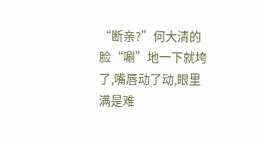“断亲?”何大清的脸“唰”地一下就垮了,嘴唇动了动,眼里满是难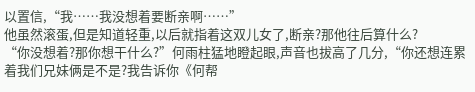以置信,“我……我没想着要断亲啊……”
他虽然滚蛋,但是知道轻重,以后就指着这双儿女了,断亲?那他往后算什么?
“你没想着?那你想干什么?”何雨柱猛地瞪起眼,声音也拔高了几分,“你还想连累着我们兄妹俩是不是?我告诉你《何帮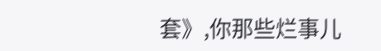套》,你那些烂事儿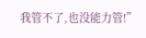我管不了,也没能力管!”